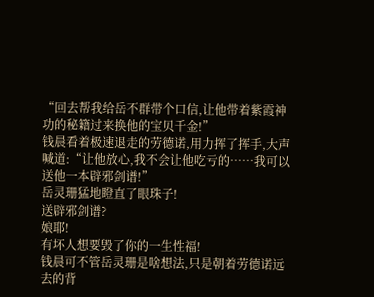“回去帮我给岳不群带个口信,让他带着紫霞神功的秘籍过来换他的宝贝千金!”
钱晨看着极速退走的劳德诺,用力挥了挥手,大声喊道:“让他放心,我不会让他吃亏的……我可以送他一本辟邪剑谱!”
岳灵珊猛地瞪直了眼珠子!
送辟邪剑谱?
娘耶!
有坏人想要毁了你的一生性福!
钱晨可不管岳灵珊是啥想法,只是朝着劳德诺远去的背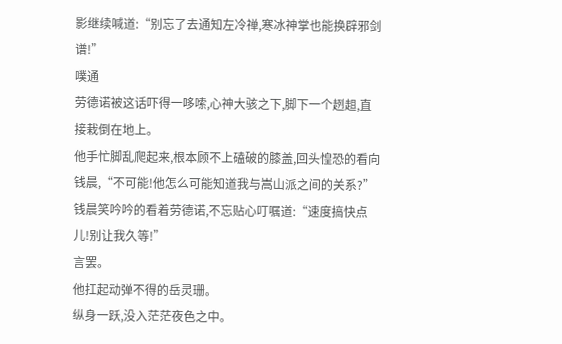影继续喊道:“别忘了去通知左冷禅,寒冰神掌也能换辟邪剑谱!”
噗通
劳德诺被这话吓得一哆嗦,心神大骇之下,脚下一个趔趄,直接栽倒在地上。
他手忙脚乱爬起来,根本顾不上磕破的膝盖,回头惶恐的看向钱晨,“不可能!他怎么可能知道我与嵩山派之间的关系?”
钱晨笑吟吟的看着劳德诺,不忘贴心叮嘱道:“速度搞快点儿!别让我久等!”
言罢。
他扛起动弹不得的岳灵珊。
纵身一跃,没入茫茫夜色之中。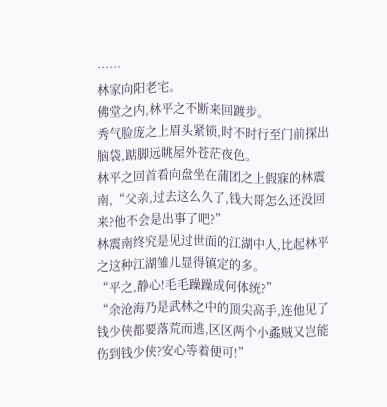……
林家向阳老宅。
佛堂之内,林平之不断来回踱步。
秀气脸庞之上眉头紧锁,时不时行至门前探出脑袋,踮脚远眺屋外苍茫夜色。
林平之回首看向盘坐在蒲团之上假寐的林震南,“父亲,过去这么久了,钱大哥怎么还没回来?他不会是出事了吧?”
林震南终究是见过世面的江湖中人,比起林平之这种江湖雏儿显得镇定的多。
“平之,静心!毛毛躁躁成何体统?”
“余沧海乃是武林之中的顶尖高手,连他见了钱少侠都要落荒而逃,区区两个小蟊贼又岂能伤到钱少侠?安心等着便可!”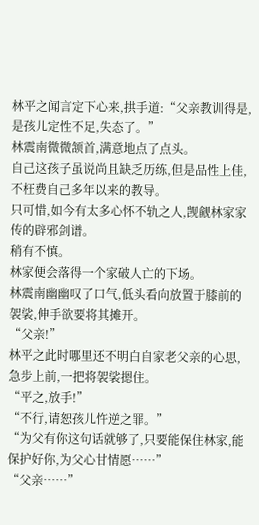林平之闻言定下心来,拱手道:“父亲教训得是,是孩儿定性不足,失态了。”
林震南微微颔首,满意地点了点头。
自己这孩子虽说尚且缺乏历练,但是品性上佳,不枉费自己多年以来的教导。
只可惜,如今有太多心怀不轨之人,觊觎林家家传的辟邪剑谱。
稍有不慎。
林家便会落得一个家破人亡的下场。
林震南幽幽叹了口气,低头看向放置于膝前的袈裟,伸手欲要将其摊开。
“父亲!”
林平之此时哪里还不明白自家老父亲的心思,急步上前,一把将袈裟摁住。
“平之,放手!”
“不行,请恕孩儿忤逆之罪。”
“为父有你这句话就够了,只要能保住林家,能保护好你,为父心甘情愿……”
“父亲……”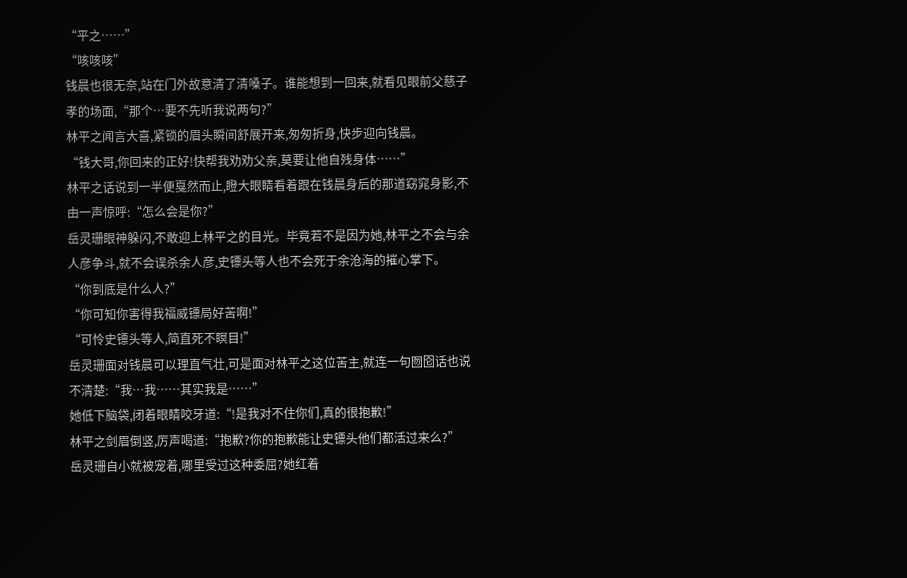“平之……”
“咳咳咳”
钱晨也很无奈,站在门外故意清了清嗓子。谁能想到一回来,就看见眼前父慈子孝的场面,“那个…要不先听我说两句?”
林平之闻言大喜,紧锁的眉头瞬间舒展开来,匆匆折身,快步迎向钱晨。
“钱大哥,你回来的正好!快帮我劝劝父亲,莫要让他自残身体……”
林平之话说到一半便戛然而止,瞪大眼睛看着跟在钱晨身后的那道窈窕身影,不由一声惊呼:“怎么会是你?”
岳灵珊眼神躲闪,不敢迎上林平之的目光。毕竟若不是因为她,林平之不会与余人彦争斗,就不会误杀余人彦,史镖头等人也不会死于余沧海的摧心掌下。
“你到底是什么人?”
“你可知你害得我福威镖局好苦啊!”
“可怜史镖头等人,简直死不瞑目!”
岳灵珊面对钱晨可以理直气壮,可是面对林平之这位苦主,就连一句囫囵话也说不清楚:“我…我……其实我是……”
她低下脑袋,闭着眼睛咬牙道:“!是我对不住你们,真的很抱歉!”
林平之剑眉倒竖,厉声喝道:“抱歉?你的抱歉能让史镖头他们都活过来么?”
岳灵珊自小就被宠着,哪里受过这种委屈?她红着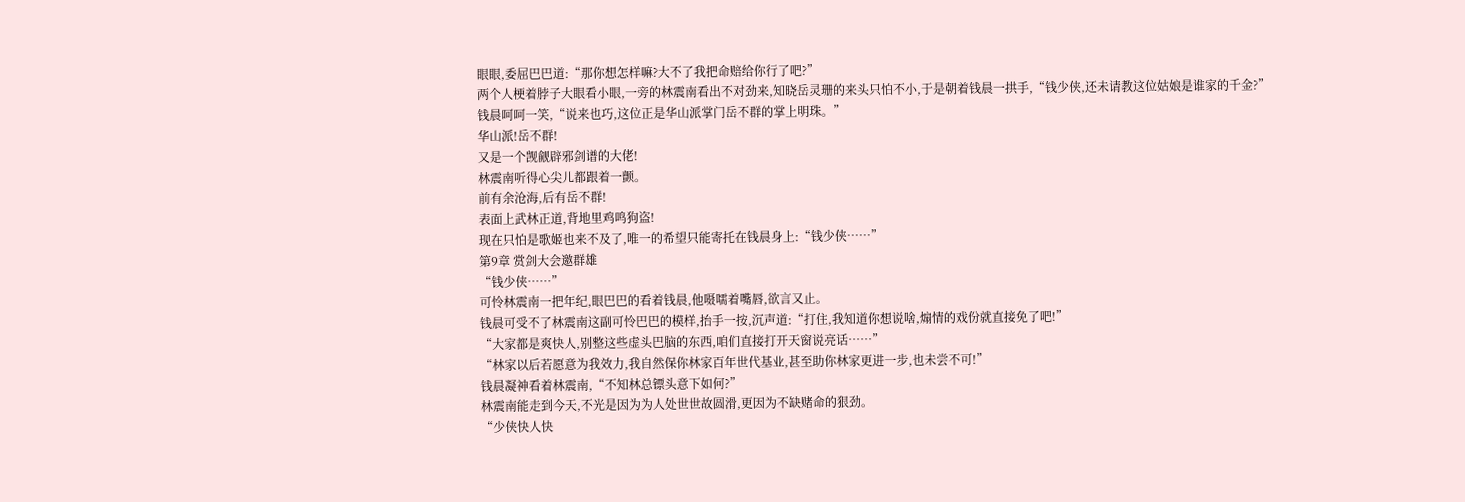眼眼,委屈巴巴道:“那你想怎样嘛?大不了我把命赔给你行了吧?”
两个人梗着脖子大眼看小眼,一旁的林震南看出不对劲来,知晓岳灵珊的来头只怕不小,于是朝着钱晨一拱手,“钱少侠,还未请教这位姑娘是谁家的千金?”
钱晨呵呵一笑,“说来也巧,这位正是华山派掌门岳不群的掌上明珠。”
华山派!岳不群!
又是一个觊觎辟邪剑谱的大佬!
林震南听得心尖儿都跟着一颤。
前有余沧海,后有岳不群!
表面上武林正道,背地里鸡鸣狗盗!
现在只怕是歌姬也来不及了,唯一的希望只能寄托在钱晨身上:“钱少侠……”
第9章 赏剑大会邀群雄
“钱少侠……”
可怜林震南一把年纪,眼巴巴的看着钱晨,他嗫嚅着嘴唇,欲言又止。
钱晨可受不了林震南这副可怜巴巴的模样,抬手一按,沉声道:“打住,我知道你想说啥,煽情的戏份就直接免了吧!”
“大家都是爽快人,别整这些虚头巴脑的东西,咱们直接打开天窗说亮话……”
“林家以后若愿意为我效力,我自然保你林家百年世代基业,甚至助你林家更进一步,也未尝不可!”
钱晨凝神看着林震南,“不知林总镖头意下如何?”
林震南能走到今天,不光是因为为人处世世故圆滑,更因为不缺赌命的狠劲。
“少侠快人快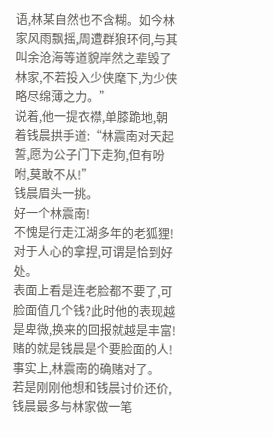语,林某自然也不含糊。如今林家风雨飘摇,周遭群狼环伺,与其叫余沧海等道貌岸然之辈毁了林家,不若投入少侠麾下,为少侠略尽绵薄之力。”
说着,他一提衣襟,单膝跪地,朝着钱晨拱手道:“林震南对天起誓,愿为公子门下走狗,但有吩咐,莫敢不从!”
钱晨眉头一挑。
好一个林震南!
不愧是行走江湖多年的老狐狸!
对于人心的拿捏,可谓是恰到好处。
表面上看是连老脸都不要了,可脸面值几个钱?此时他的表现越是卑微,换来的回报就越是丰富!
赌的就是钱晨是个要脸面的人!
事实上,林震南的确赌对了。
若是刚刚他想和钱晨讨价还价,钱晨最多与林家做一笔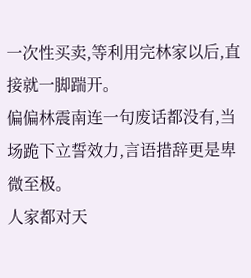一次性买卖,等利用完林家以后,直接就一脚踹开。
偏偏林震南连一句废话都没有,当场跪下立誓效力,言语措辞更是卑微至极。
人家都对天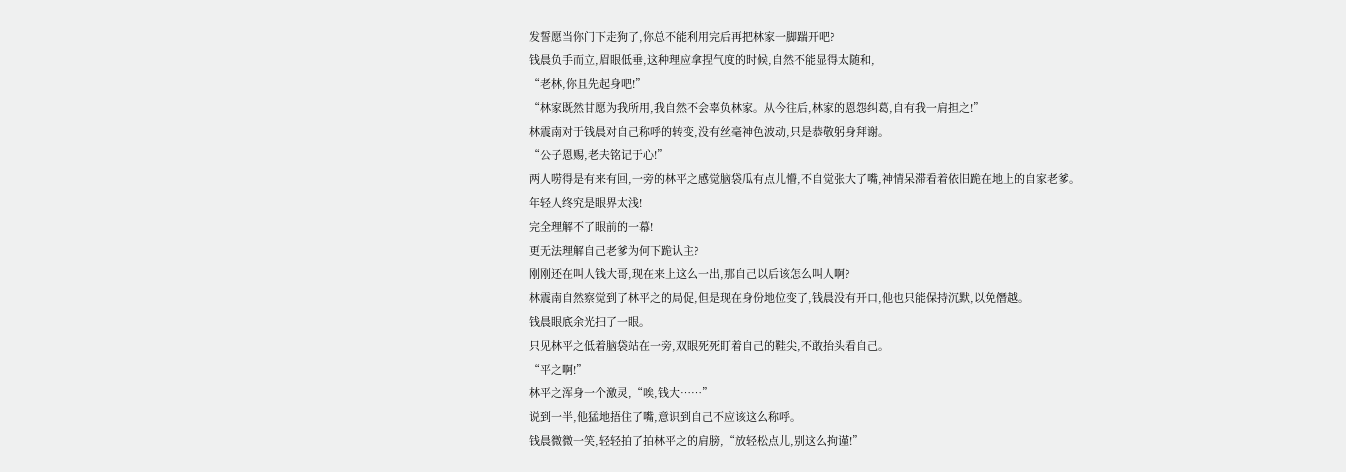发誓愿当你门下走狗了,你总不能利用完后再把林家一脚踹开吧?
钱晨负手而立,眉眼低垂,这种理应拿捏气度的时候,自然不能显得太随和,
“老林,你且先起身吧!”
“林家既然甘愿为我所用,我自然不会辜负林家。从今往后,林家的恩怨纠葛,自有我一肩担之!”
林震南对于钱晨对自己称呼的转变,没有丝毫神色波动,只是恭敬躬身拜谢。
“公子恩赐,老夫铭记于心!”
两人唠得是有来有回,一旁的林平之感觉脑袋瓜有点儿懵,不自觉张大了嘴,神情呆滞看着依旧跪在地上的自家老爹。
年轻人终究是眼界太浅!
完全理解不了眼前的一幕!
更无法理解自己老爹为何下跪认主?
刚刚还在叫人钱大哥,现在来上这么一出,那自己以后该怎么叫人啊?
林震南自然察觉到了林平之的局促,但是现在身份地位变了,钱晨没有开口,他也只能保持沉默,以免僭越。
钱晨眼底余光扫了一眼。
只见林平之低着脑袋站在一旁,双眼死死盯着自己的鞋尖,不敢抬头看自己。
“平之啊!”
林平之浑身一个激灵,“唉,钱大……”
说到一半,他猛地捂住了嘴,意识到自己不应该这么称呼。
钱晨微微一笑,轻轻拍了拍林平之的肩膀,“放轻松点儿,别这么拘谨!”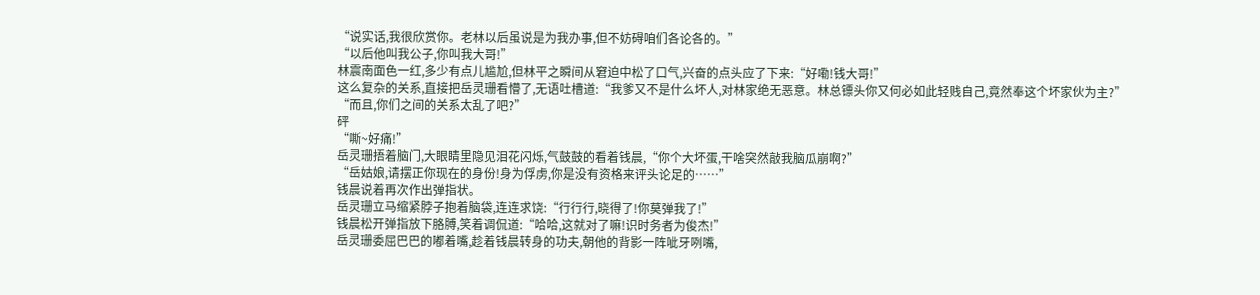“说实话,我很欣赏你。老林以后虽说是为我办事,但不妨碍咱们各论各的。”
“以后他叫我公子,你叫我大哥!”
林震南面色一红,多少有点儿尴尬,但林平之瞬间从窘迫中松了口气,兴奋的点头应了下来:“好嘞!钱大哥!”
这么复杂的关系,直接把岳灵珊看懵了,无语吐槽道:“我爹又不是什么坏人,对林家绝无恶意。林总镖头你又何必如此轻贱自己,竟然奉这个坏家伙为主?”
“而且,你们之间的关系太乱了吧?”
砰
“嘶~好痛!”
岳灵珊捂着脑门,大眼睛里隐见泪花闪烁,气鼓鼓的看着钱晨,“你个大坏蛋,干啥突然敲我脑瓜崩啊?”
“岳姑娘,请摆正你现在的身份!身为俘虏,你是没有资格来评头论足的……”
钱晨说着再次作出弹指状。
岳灵珊立马缩紧脖子抱着脑袋,连连求饶:“行行行,晓得了!你莫弹我了!”
钱晨松开弹指放下胳膊,笑着调侃道:“哈哈,这就对了嘛!识时务者为俊杰!”
岳灵珊委屈巴巴的嘟着嘴,趁着钱晨转身的功夫,朝他的背影一阵呲牙咧嘴,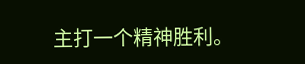主打一个精神胜利。